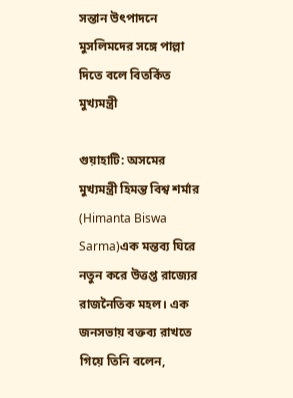সন্তান উৎপাদনে মুসলিমদের সঙ্গে পাল্লা দিতে বলে বিতর্কিত মুখ্যমন্ত্রী

গুয়াহাটি: অসমের মুখ্যমন্ত্রী হিমন্ত বিশ্ব শর্মার (Himanta Biswa Sarma)এক মন্তব্য ঘিরে নতুন করে উত্তপ্ত রাজ্যের রাজনৈতিক মহল। এক জনসভায় বক্তব্য রাখতে গিয়ে তিনি বলেন,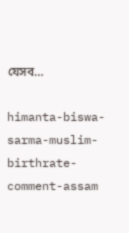যেসব…

himanta-biswa-sarma-muslim-birthrate-comment-assam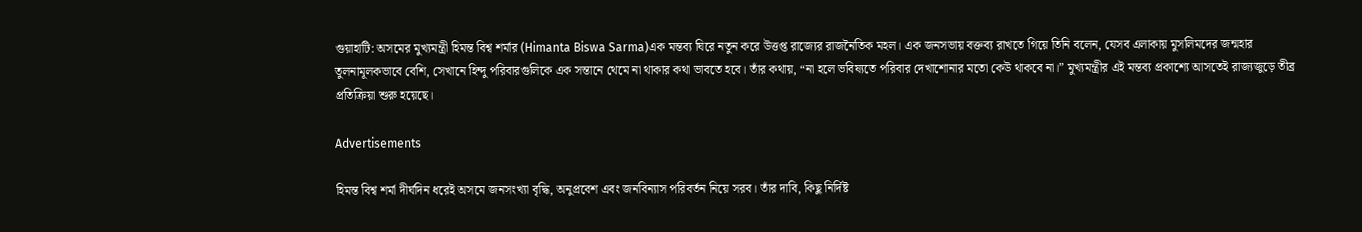গুয়াহাটি: অসমের মুখ্যমন্ত্রী হিমন্ত বিশ্ব শর্মার (Himanta Biswa Sarma)এক মন্তব্য ঘিরে নতুন করে উত্তপ্ত রাজ্যের রাজনৈতিক মহল। এক জনসভায় বক্তব্য রাখতে গিয়ে তিনি বলেন, যেসব এলাকায় মুসলিমদের জন্মহার তুলনামূলকভাবে বেশি, সেখানে হিন্দু পরিবারগুলিকে এক সন্তানে থেমে না থাকার কথা ভাবতে হবে। তাঁর কথায়, “না হলে ভবিষ্যতে পরিবার দেখাশোনার মতো কেউ থাকবে না।” মুখ্যমন্ত্রীর এই মন্তব্য প্রকাশ্যে আসতেই রাজ্যজুড়ে তীব্র প্রতিক্রিয়া শুরু হয়েছে।

Advertisements

হিমন্ত বিশ্ব শর্মা দীর্ঘদিন ধরেই অসমে জনসংখ্যা বৃদ্ধি, অনুপ্রবেশ এবং জনবিন্যাস পরিবর্তন নিয়ে সরব। তাঁর দাবি, কিছু নির্দিষ্ট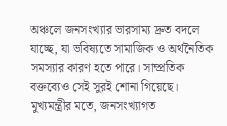অঞ্চলে জনসংখ্যার ভারসাম্য দ্রুত বদলে যাচ্ছে, যা ভবিষ্যতে সামাজিক ও অর্থনৈতিক সমস্যার কারণ হতে পারে। সাম্প্রতিক বক্তব্যেও সেই সুরই শোনা গিয়েছে। মুখ্যমন্ত্রীর মতে, জনসংখ্যাগত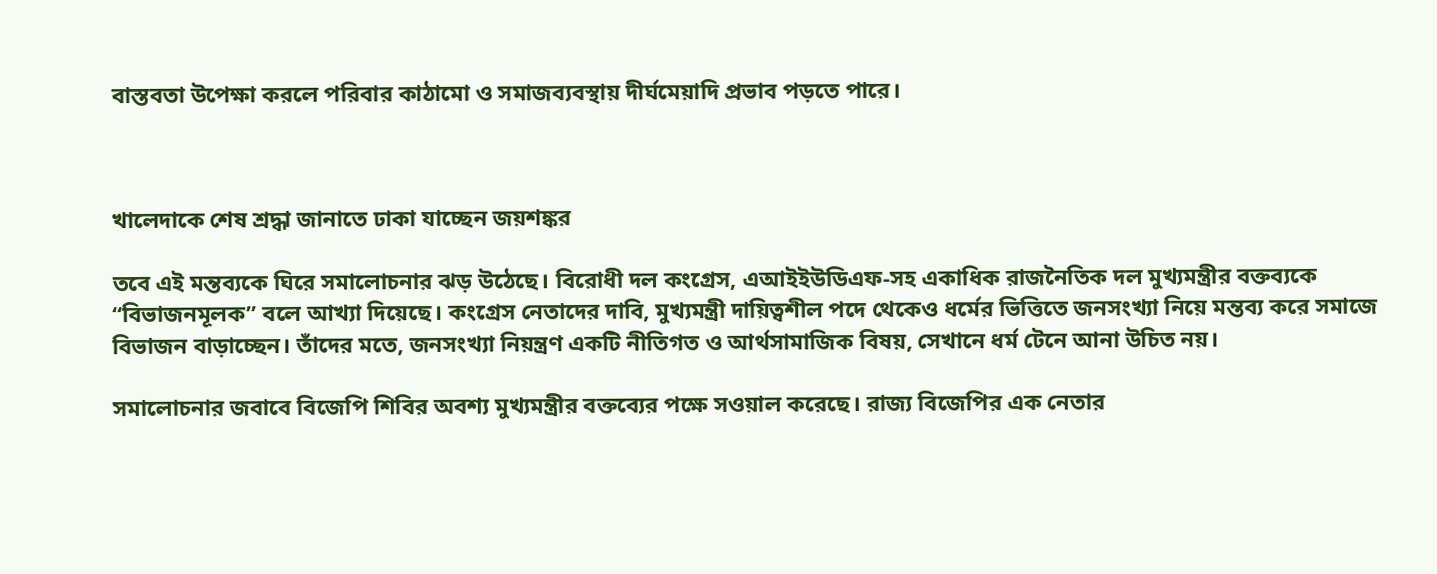বাস্তবতা উপেক্ষা করলে পরিবার কাঠামো ও সমাজব্যবস্থায় দীর্ঘমেয়াদি প্রভাব পড়তে পারে।



খালেদাকে শেষ শ্রদ্ধা জানাতে ঢাকা যাচ্ছেন জয়শঙ্কর

তবে এই মন্তব্যকে ঘিরে সমালোচনার ঝড় উঠেছে। বিরোধী দল কংগ্রেস, এআইইউডিএফ-সহ একাধিক রাজনৈতিক দল মুখ্যমন্ত্রীর বক্তব্যকে “বিভাজনমূলক” বলে আখ্যা দিয়েছে। কংগ্রেস নেতাদের দাবি, মুখ্যমন্ত্রী দায়িত্বশীল পদে থেকেও ধর্মের ভিত্তিতে জনসংখ্যা নিয়ে মন্তব্য করে সমাজে বিভাজন বাড়াচ্ছেন। তাঁদের মতে, জনসংখ্যা নিয়ন্ত্রণ একটি নীতিগত ও আর্থসামাজিক বিষয়, সেখানে ধর্ম টেনে আনা উচিত নয়।

সমালোচনার জবাবে বিজেপি শিবির অবশ্য মুখ্যমন্ত্রীর বক্তব্যের পক্ষে সওয়াল করেছে। রাজ্য বিজেপির এক নেতার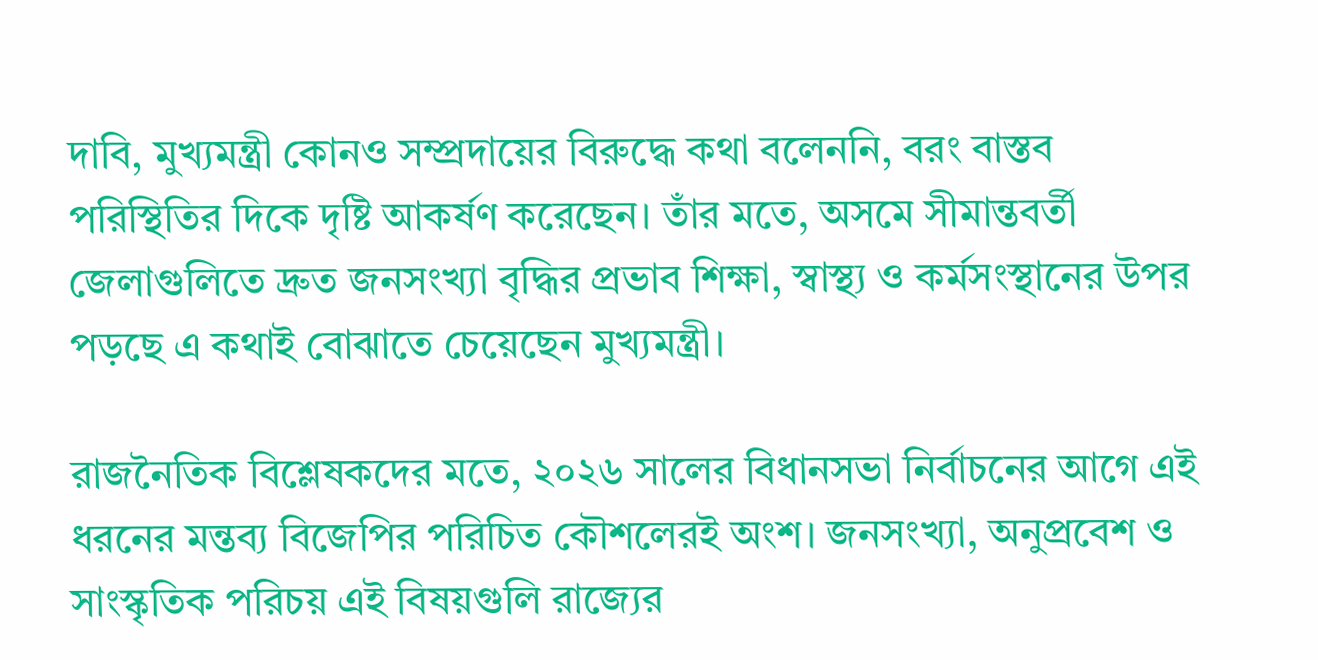দাবি, মুখ্যমন্ত্রী কোনও সম্প্রদায়ের বিরুদ্ধে কথা বলেননি, বরং বাস্তব পরিস্থিতির দিকে দৃষ্টি আকর্ষণ করেছেন। তাঁর মতে, অসমে সীমান্তবর্তী জেলাগুলিতে দ্রুত জনসংখ্যা বৃদ্ধির প্রভাব শিক্ষা, স্বাস্থ্য ও কর্মসংস্থানের উপর পড়ছে এ কথাই বোঝাতে চেয়েছেন মুখ্যমন্ত্রী।

রাজনৈতিক বিশ্লেষকদের মতে, ২০২৬ সালের বিধানসভা নির্বাচনের আগে এই ধরনের মন্তব্য বিজেপির পরিচিত কৌশলেরই অংশ। জনসংখ্যা, অনুপ্রবেশ ও সাংস্কৃতিক পরিচয় এই বিষয়গুলি রাজ্যের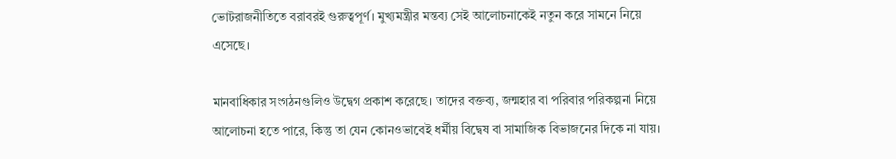ভোটরাজনীতিতে বরাবরই গুরুত্বপূর্ণ। মুখ্যমন্ত্রীর মন্তব্য সেই আলোচনাকেই নতুন করে সামনে নিয়ে এসেছে।

মানবাধিকার সংগঠনগুলিও উদ্বেগ প্রকাশ করেছে। তাদের বক্তব্য, জন্মহার বা পরিবার পরিকল্পনা নিয়ে আলোচনা হতে পারে, কিন্তু তা যেন কোনওভাবেই ধর্মীয় বিদ্বেষ বা সামাজিক বিভাজনের দিকে না যায়।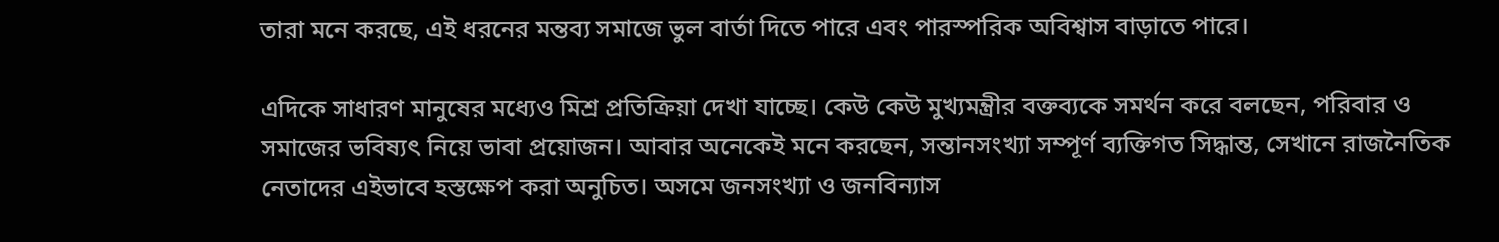তারা মনে করছে, এই ধরনের মন্তব্য সমাজে ভুল বার্তা দিতে পারে এবং পারস্পরিক অবিশ্বাস বাড়াতে পারে।

এদিকে সাধারণ মানুষের মধ্যেও মিশ্র প্রতিক্রিয়া দেখা যাচ্ছে। কেউ কেউ মুখ্যমন্ত্রীর বক্তব্যকে সমর্থন করে বলছেন, পরিবার ও সমাজের ভবিষ্যৎ নিয়ে ভাবা প্রয়োজন। আবার অনেকেই মনে করছেন, সন্তানসংখ্যা সম্পূর্ণ ব্যক্তিগত সিদ্ধান্ত, সেখানে রাজনৈতিক নেতাদের এইভাবে হস্তক্ষেপ করা অনুচিত। অসমে জনসংখ্যা ও জনবিন্যাস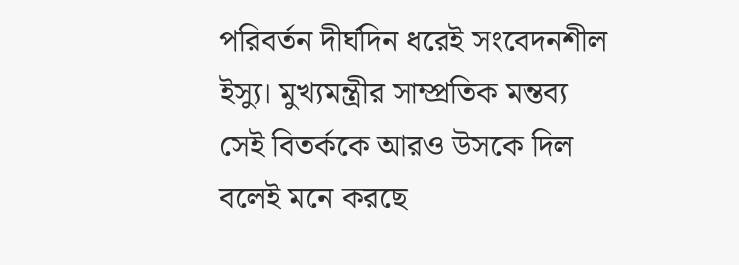পরিবর্তন দীর্ঘদিন ধরেই সংবেদনশীল ইস্যু। মুখ্যমন্ত্রীর সাম্প্রতিক মন্তব্য সেই বিতর্ককে আরও উসকে দিল বলেই মনে করছে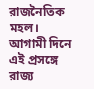রাজনৈতিক মহল। আগামী দিনে এই প্রসঙ্গে রাজ্য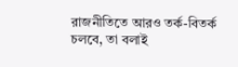রাজনীতিতে আরও তর্ক-বিতর্ক চলবে, তা বলাই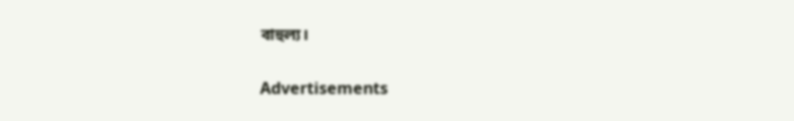বাহুল্য।

Advertisements